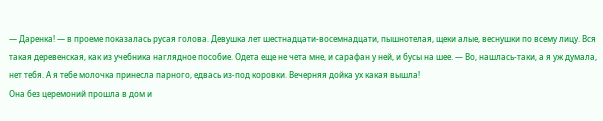— Даренка! — в проеме показалась русая голова. Девушка лет шестнадцати-восемнадцати, пышнотелая, щеки алые, веснушки по всему лицу. Вся такая деревенская, как из учебника наглядное пособие. Одета еще не чета мне, и сарафан у ней, и бусы на шее. — Во, нашлась-таки, а я уж думала, нет тебя. А я тебе молочка принесла парного, едвась из-под коровки. Вечерняя дойка ух какая вышла!
Она без церемоний прошла в дом и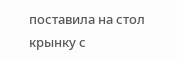поставила на стол крынку с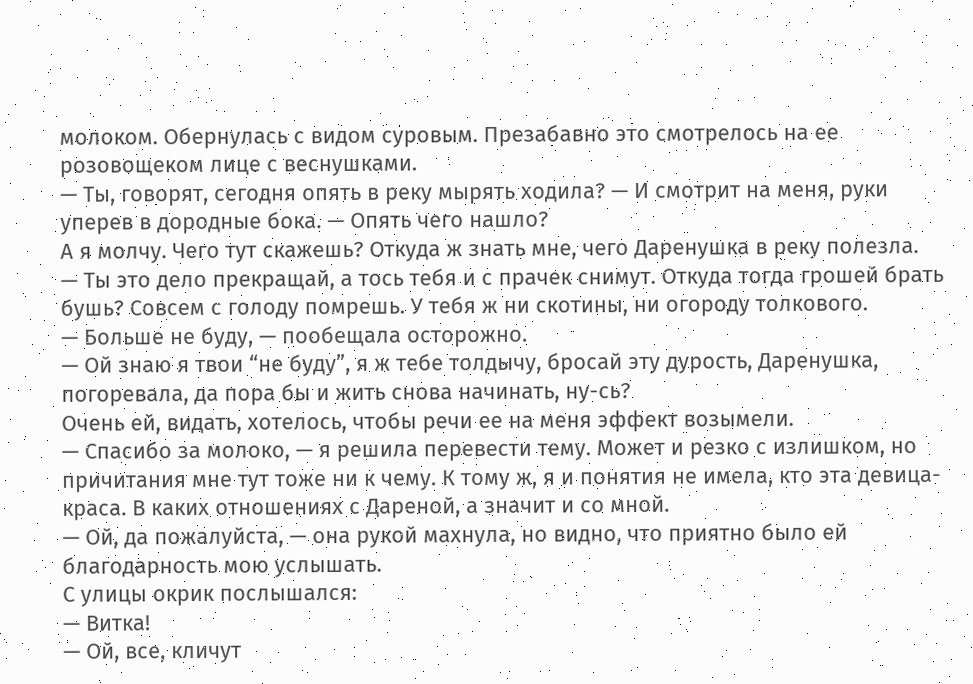молоком. Обернулась с видом суровым. Презабавно это смотрелось на ее розовощеком лице с веснушками.
— Ты, говорят, сегодня опять в реку мырять ходила? — И смотрит на меня, руки уперев в дородные бока. — Опять чего нашло?
А я молчу. Чего тут скажешь? Откуда ж знать мне, чего Даренушка в реку полезла.
— Ты это дело прекращай, а тось тебя и с прачек снимут. Откуда тогда грошей брать бушь? Совсем с голоду помрешь. У тебя ж ни скотины, ни огороду толкового.
— Больше не буду, — пообещала осторожно.
— Ой знаю я твои “не буду”, я ж тебе толдычу, бросай эту дурость, Даренушка, погоревала, да пора бы и жить снова начинать, ну-сь?
Очень ей, видать, хотелось, чтобы речи ее на меня эффект возымели.
— Спасибо за молоко, — я решила перевести тему. Может и резко с излишком, но причитания мне тут тоже ни к чему. К тому ж, я и понятия не имела, кто эта девица-краса. В каких отношениях с Дареной, а значит и со мной.
— Ой, да пожалуйста, — она рукой махнула, но видно, что приятно было ей благодарность мою услышать.
С улицы окрик послышался:
— Витка!
— Ой, все, кличут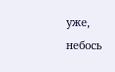уже, небось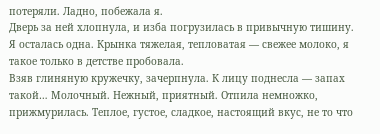потеряли. Ладно, побежала я.
Дверь за ней хлопнула, и изба погрузилась в привычную тишину.
Я осталась одна. Крынка тяжелая, тепловатая — свежее молоко, я такое только в детстве пробовала.
Взяв глиняную кружечку, зачерпнула. К лицу поднесла — запах такой… Молочный. Нежный, приятный. Отпила немножко, прижмурилась. Теплое, густое, сладкое, настоящий вкус, не то что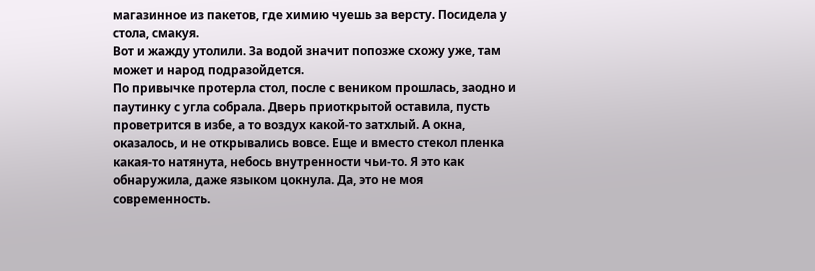магазинное из пакетов, где химию чуешь за версту. Посидела у стола, смакуя.
Вот и жажду утолили. За водой значит попозже схожу уже, там может и народ подразойдется.
По привычке протерла стол, после с веником прошлась, заодно и паутинку с угла собрала. Дверь приоткрытой оставила, пусть проветрится в избе, а то воздух какой-то затхлый. А окна, оказалось, и не открывались вовсе. Еще и вместо стекол пленка какая-то натянута, небось внутренности чьи-то. Я это как обнаружила, даже языком цокнула. Да, это не моя современность.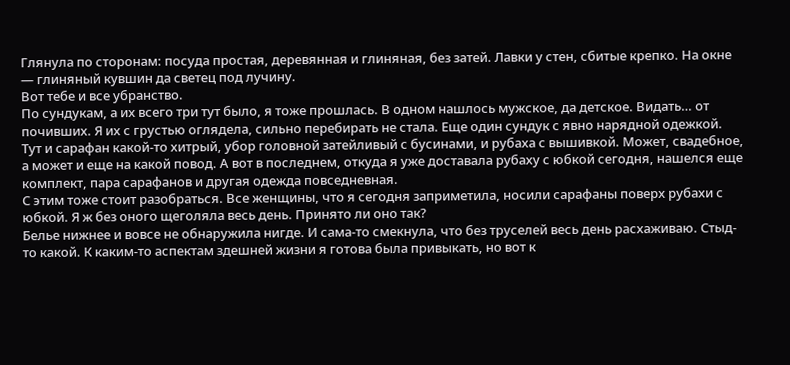Глянула по сторонам: посуда простая, деревянная и глиняная, без затей. Лавки у стен, сбитые крепко. На окне — глиняный кувшин да светец под лучину.
Вот тебе и все убранство.
По сундукам, а их всего три тут было, я тоже прошлась. В одном нашлось мужское, да детское. Видать… от почивших. Я их с грустью оглядела, сильно перебирать не стала. Еще один сундук с явно нарядной одежкой. Тут и сарафан какой-то хитрый, убор головной затейливый с бусинами, и рубаха с вышивкой. Может, свадебное, а может и еще на какой повод. А вот в последнем, откуда я уже доставала рубаху с юбкой сегодня, нашелся еще комплект, пара сарафанов и другая одежда повседневная.
С этим тоже стоит разобраться. Все женщины, что я сегодня заприметила, носили сарафаны поверх рубахи с юбкой. Я ж без оного щеголяла весь день. Принято ли оно так?
Белье нижнее и вовсе не обнаружила нигде. И сама-то смекнула, что без труселей весь день расхаживаю. Стыд-то какой. К каким-то аспектам здешней жизни я готова была привыкать, но вот к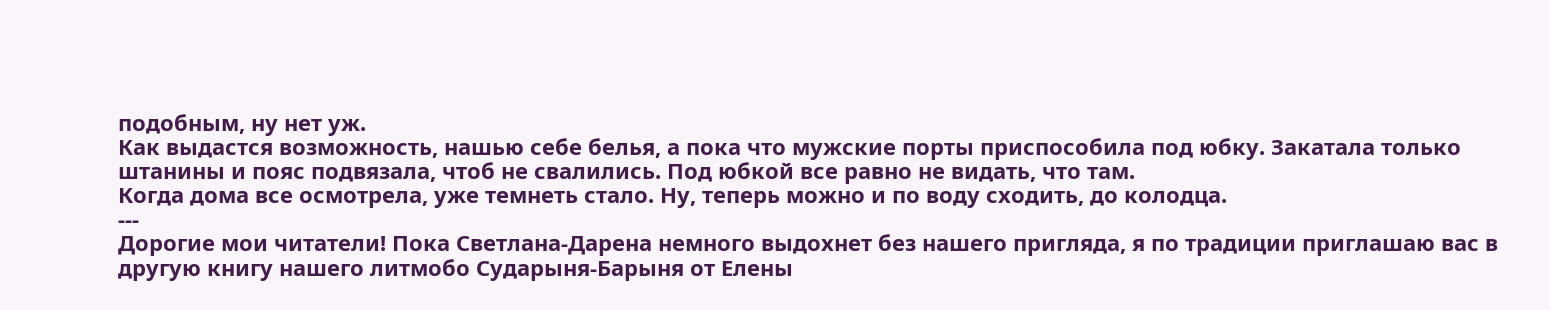подобным, ну нет уж.
Как выдастся возможность, нашью себе белья, а пока что мужские порты приспособила под юбку. Закатала только штанины и пояс подвязала, чтоб не свалились. Под юбкой все равно не видать, что там.
Когда дома все осмотрела, уже темнеть стало. Ну, теперь можно и по воду сходить, до колодца.
---
Дорогие мои читатели! Пока Светлана-Дарена немного выдохнет без нашего пригляда, я по традиции приглашаю вас в другую книгу нашего литмобо Сударыня-Барыня от Елены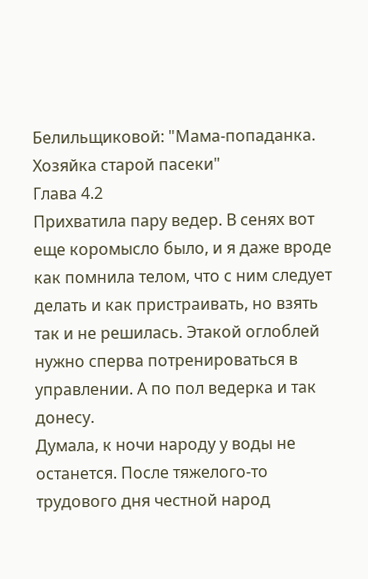Белильщиковой: "Мама-попаданка. Хозяйка старой пасеки"
Глава 4.2
Прихватила пару ведер. В сенях вот еще коромысло было, и я даже вроде как помнила телом, что с ним следует делать и как пристраивать, но взять так и не решилась. Этакой оглоблей нужно сперва потренироваться в управлении. А по пол ведерка и так донесу.
Думала, к ночи народу у воды не останется. После тяжелого-то трудового дня честной народ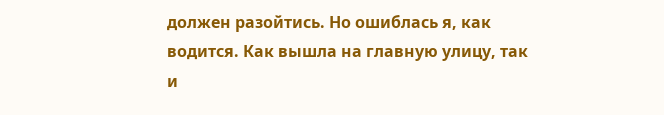должен разойтись. Но ошиблась я, как водится. Как вышла на главную улицу, так и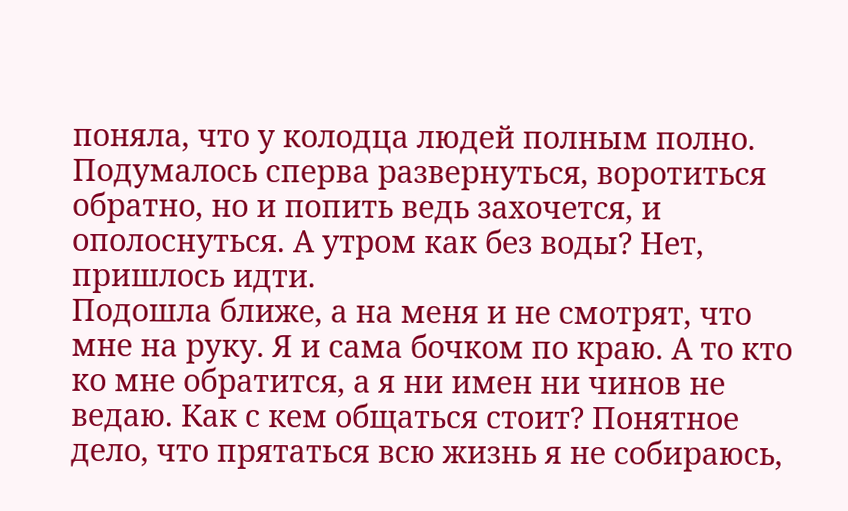поняла, что у колодца людей полным полно.
Подумалось сперва развернуться, воротиться обратно, но и попить ведь захочется, и ополоснуться. А утром как без воды? Нет, пришлось идти.
Подошла ближе, а на меня и не смотрят, что мне на руку. Я и сама бочком по краю. А то кто ко мне обратится, а я ни имен ни чинов не ведаю. Как с кем общаться стоит? Понятное дело, что прятаться всю жизнь я не собираюсь,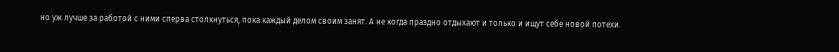но уж лучше за работой с ними сперва столкнуться, пока каждый делом своим занят. А не когда праздно отдыхают и только и ищут себе новой потехи.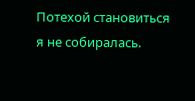Потехой становиться я не собиралась.